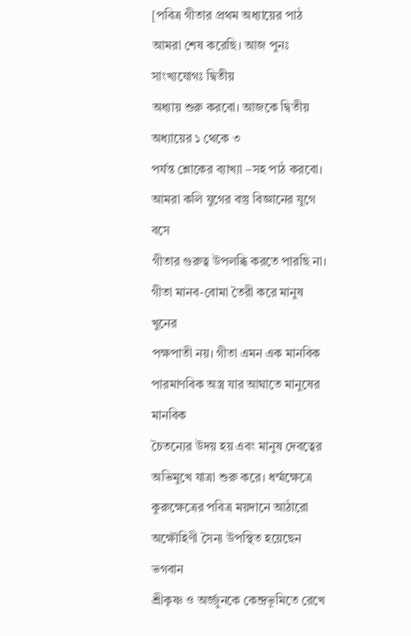[পবিত্র গীতার প্রথম অধ্যায়ের পাঠ আমরা শেষ করেছি। আজ পুনঃ সাংখ্যযোগঃ দ্বিতীয়
অধ্যায় শুরু করবো। আজকে দ্বিতীয় অধ্যায়ের ১ থেকে ৩
পর্যন্ত শ্লোকের ব্যাখ্যা –সহ পাঠ করবো। আমরা কলি যুগের বস্তু বিজ্ঞানের যুগে বসে
গীতার গুরুত্ব উপলব্ধি করতে পারছি না। গীতা মানব-বোমা তৈরী করে মানুষ খুনের
পক্ষপাতী নয়। গীতা এমন এক মানবিক পারমাণবিক অস্ত্র যার আঘাতে মানুষের মানবিক
চৈতন্যের উদয় হয় এবং মানুষ দেবত্বের অভিমুখে যাত্রা শুরু করে। ধর্ম্মক্ষেত্রে
কুরুক্ষেত্রের পবিত্র ময়দানে আঠারো অক্ষৌহিণী সৈন্য উপস্থিত হয়েছেন ভগবান
শ্রীকৃষ্ণ ও অর্জ্জুনকে কেন্দ্রভূমিতে রেখে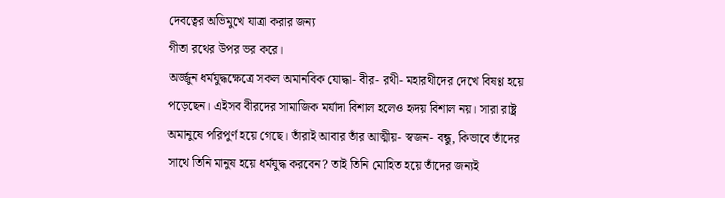দেবত্বের অভিমুখে যাত্রা করার জন্য
গীতা রথের উপর ভর করে।
অর্জ্জুন ধর্মযুদ্ধক্ষেত্রে সকল অমানবিক যোদ্ধা- বীর- রথী- মহারথীদের দেখে বিষণ্ণ হয়ে পড়েছেন। এইসব বীরদের সামাজিক মর্যাদা বিশাল হলেও হৃদয় বিশাল নয়। সারা রাষ্ট্র অমানুষে পরিপুর্ণ হয়ে গেছে। তাঁরাই আবার তাঁর আত্মীয়- স্বজন- বন্ধু, কিভাবে তাঁদের সাথে তিনি মানুষ হয়ে ধর্মযুদ্ধ করবেন? তাই তিনি মোহিত হয়ে তাঁদের জন্যই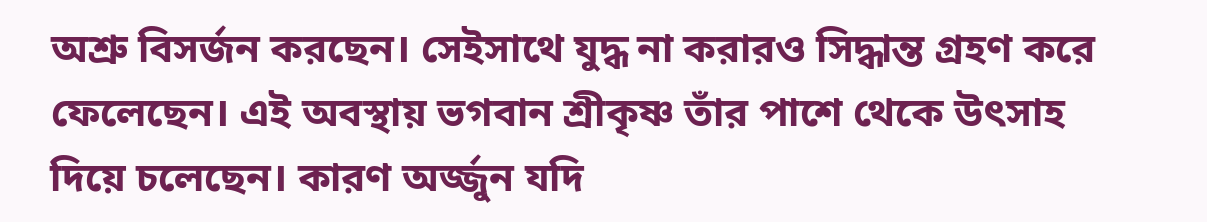অশ্রু বিসর্জন করছেন। সেইসাথে যুদ্ধ না করারও সিদ্ধান্ত গ্রহণ করে ফেলেছেন। এই অবস্থায় ভগবান শ্রীকৃষ্ণ তাঁর পাশে থেকে উৎসাহ দিয়ে চলেছেন। কারণ অর্জ্জুন যদি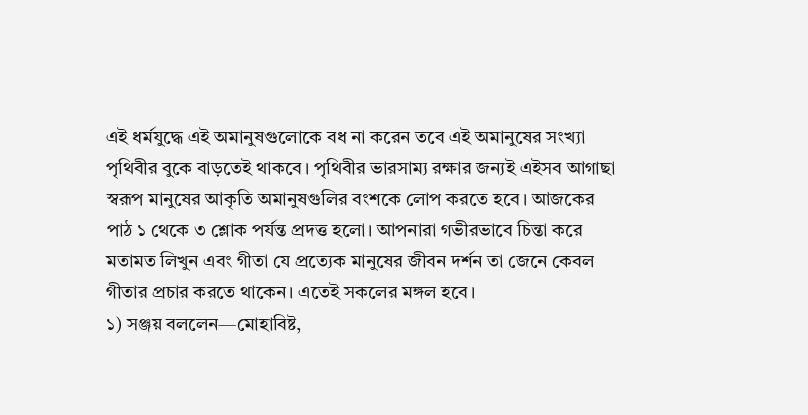এই ধর্মযুদ্ধে এই অমানুষগুলোকে বধ না করেন তবে এই অমানুষের সংখ্যা পৃথিবীর বুকে বাড়তেই থাকবে। পৃথিবীর ভারসাম্য রক্ষার জন্যই এইসব আগাছা স্বরূপ মানুষের আকৃতি অমানুষগুলির বংশকে লোপ করতে হবে। আজকের পাঠ ১ থেকে ৩ শ্লোক পর্যন্ত প্রদত্ত হলো। আপনারা গভীরভাবে চিন্তা করে মতামত লিখুন এবং গীতা যে প্রত্যেক মানুষের জীবন দর্শন তা জেনে কেবল গীতার প্রচার করতে থাকেন। এতেই সকলের মঙ্গল হবে।
১) সঞ্জয় বললেন—মোহাবিষ্ট,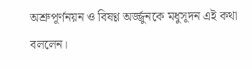অশ্রুপূর্ণনয়ন ও বিষণ্ণ অর্জ্জুনকে মধুসূদন এই কথা বললেন।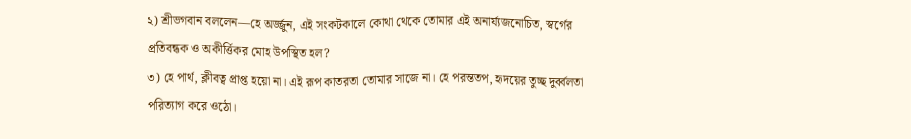২) শ্রীভগবান বললেন—হে অর্জ্জুন, এই সংকটকালে কোথা থেকে তোমার এই অনার্য্যজনোচিত, স্বর্গের প্রতিবন্ধক ও অকীর্ত্তিকর মোহ উপস্থিত হল?
৩) হে পার্থ, ক্লীবত্ব প্রাপ্ত হয়ো না। এই রূপ কাতরতা তোমার সাজে না। হে পরন্ততপ, হৃদয়ের তুচ্ছ দুর্ব্বলতা পরিত্যাগ করে ওঠো।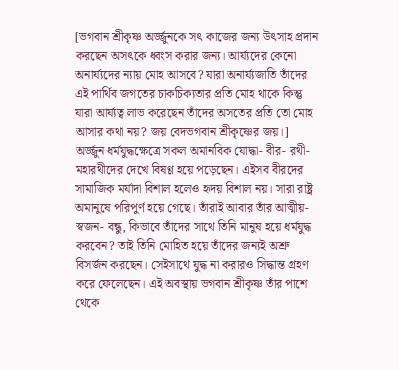[ভগবান শ্রীকৃষ্ণ অর্জ্জুনকে সৎ কাজের জন্য উৎসাহ প্রদান করছেন অসৎকে ধ্বংস করার জন্য। আর্য্যদের কেনো অনার্য্যদের ন্যায় মোহ আসবে? যারা অনার্য্যজাতি তাঁদের এই পার্থিব জগতের চাকচিক্যতার প্রতি মোহ থাকে কিন্তু যারা আর্য্যত্ব লাভ করেছেন তাঁদের অসতের প্রতি তো মোহ আসার কথা নয়? জয় বেদভগবান শ্রীকৃষ্ণের জয়।]
অর্জ্জুন ধর্মযুদ্ধক্ষেত্রে সকল অমানবিক যোদ্ধা- বীর- রথী- মহারথীদের দেখে বিষণ্ণ হয়ে পড়েছেন। এইসব বীরদের সামাজিক মর্যাদা বিশাল হলেও হৃদয় বিশাল নয়। সারা রাষ্ট্র অমানুষে পরিপুর্ণ হয়ে গেছে। তাঁরাই আবার তাঁর আত্মীয়- স্বজন- বন্ধু, কিভাবে তাঁদের সাথে তিনি মানুষ হয়ে ধর্মযুদ্ধ করবেন? তাই তিনি মোহিত হয়ে তাঁদের জন্যই অশ্রু বিসর্জন করছেন। সেইসাথে যুদ্ধ না করারও সিদ্ধান্ত গ্রহণ করে ফেলেছেন। এই অবস্থায় ভগবান শ্রীকৃষ্ণ তাঁর পাশে থেকে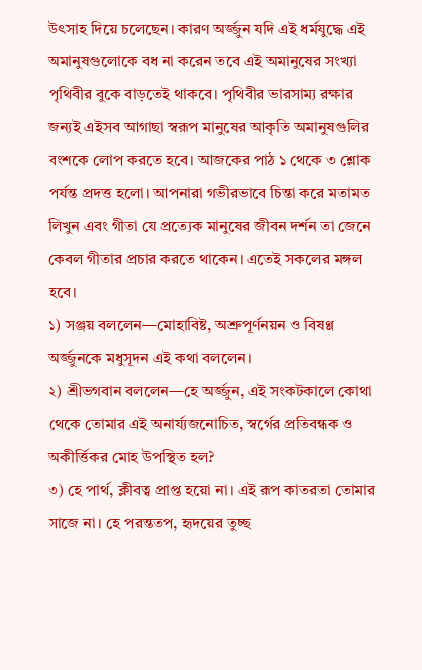উৎসাহ দিয়ে চলেছেন। কারণ অর্জ্জুন যদি এই ধর্মযুদ্ধে এই অমানুষগুলোকে বধ না করেন তবে এই অমানুষের সংখ্যা পৃথিবীর বুকে বাড়তেই থাকবে। পৃথিবীর ভারসাম্য রক্ষার জন্যই এইসব আগাছা স্বরূপ মানুষের আকৃতি অমানুষগুলির বংশকে লোপ করতে হবে। আজকের পাঠ ১ থেকে ৩ শ্লোক পর্যন্ত প্রদত্ত হলো। আপনারা গভীরভাবে চিন্তা করে মতামত লিখুন এবং গীতা যে প্রত্যেক মানুষের জীবন দর্শন তা জেনে কেবল গীতার প্রচার করতে থাকেন। এতেই সকলের মঙ্গল হবে।
১) সঞ্জয় বললেন—মোহাবিষ্ট, অশ্রুপূর্ণনয়ন ও বিষণ্ণ অর্জ্জুনকে মধুসূদন এই কথা বললেন।
২) শ্রীভগবান বললেন—হে অর্জ্জুন, এই সংকটকালে কোথা থেকে তোমার এই অনার্য্যজনোচিত, স্বর্গের প্রতিবন্ধক ও অকীর্ত্তিকর মোহ উপস্থিত হল?
৩) হে পার্থ, ক্লীবত্ব প্রাপ্ত হয়ো না। এই রূপ কাতরতা তোমার সাজে না। হে পরন্ততপ, হৃদয়ের তুচ্ছ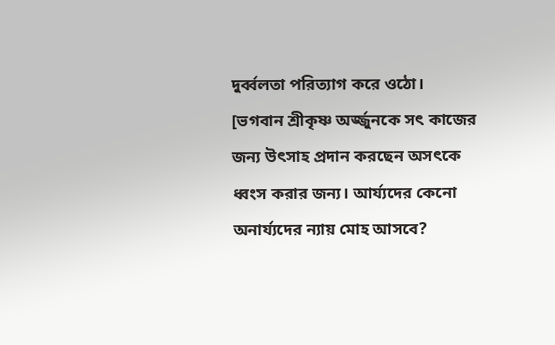দুর্ব্বলতা পরিত্যাগ করে ওঠো।
[ভগবান শ্রীকৃষ্ণ অর্জ্জুনকে সৎ কাজের জন্য উৎসাহ প্রদান করছেন অসৎকে ধ্বংস করার জন্য। আর্য্যদের কেনো অনার্য্যদের ন্যায় মোহ আসবে?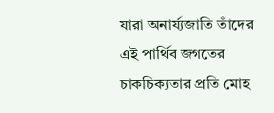যারা অনার্য্যজাতি তাঁদের এই পার্থিব জগতের চাকচিক্যতার প্রতি মোহ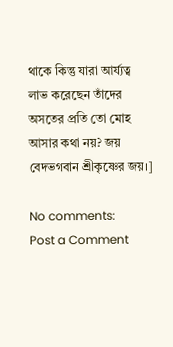থাকে কিন্তু যারা আর্য্যত্ব লাভ করেছেন তাঁদের অসতের প্রতি তো মোহ আসার কথা নয়? জয় বেদভগবান শ্রীকৃষ্ণের জয়।]

No comments:
Post a Comment